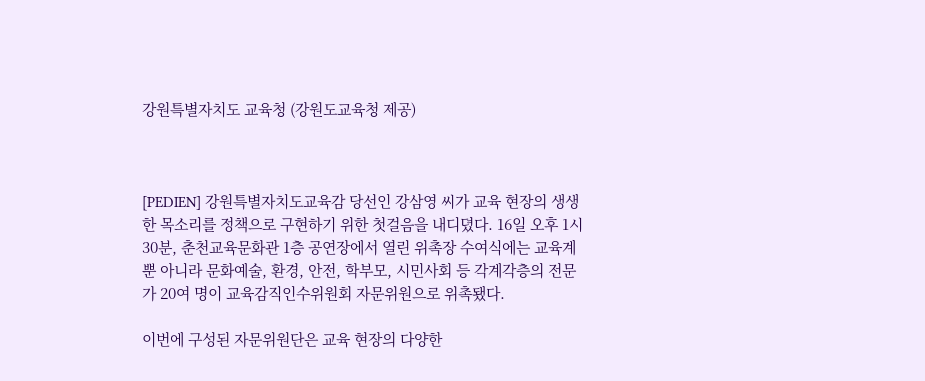강원특별자치도 교육청 (강원도교육청 제공)



[PEDIEN] 강원특별자치도교육감 당선인 강삼영 씨가 교육 현장의 생생한 목소리를 정책으로 구현하기 위한 첫걸음을 내디뎠다. 16일 오후 1시 30분, 춘천교육문화관 1층 공연장에서 열린 위촉장 수여식에는 교육계뿐 아니라 문화예술, 환경, 안전, 학부모, 시민사회 등 각계각층의 전문가 20여 명이 교육감직인수위원회 자문위원으로 위촉됐다.

이번에 구성된 자문위원단은 교육 현장의 다양한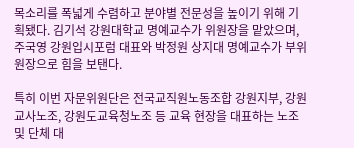목소리를 폭넓게 수렴하고 분야별 전문성을 높이기 위해 기획됐다. 김기석 강원대학교 명예교수가 위원장을 맡았으며, 주국영 강원입시포럼 대표와 박정원 상지대 명예교수가 부위원장으로 힘을 보탠다.

특히 이번 자문위원단은 전국교직원노동조합 강원지부, 강원교사노조, 강원도교육청노조 등 교육 현장을 대표하는 노조 및 단체 대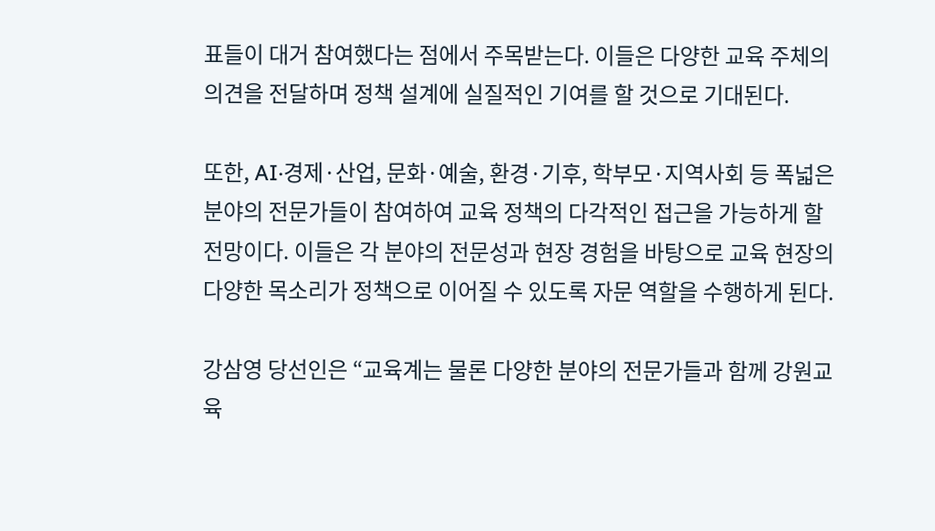표들이 대거 참여했다는 점에서 주목받는다. 이들은 다양한 교육 주체의 의견을 전달하며 정책 설계에 실질적인 기여를 할 것으로 기대된다.

또한, AI·경제·산업, 문화·예술, 환경·기후, 학부모·지역사회 등 폭넓은 분야의 전문가들이 참여하여 교육 정책의 다각적인 접근을 가능하게 할 전망이다. 이들은 각 분야의 전문성과 현장 경험을 바탕으로 교육 현장의 다양한 목소리가 정책으로 이어질 수 있도록 자문 역할을 수행하게 된다.

강삼영 당선인은 “교육계는 물론 다양한 분야의 전문가들과 함께 강원교육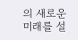의 새로운 미래를 설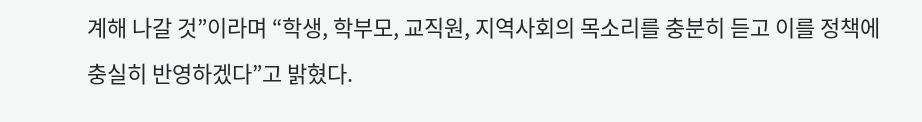계해 나갈 것”이라며 “학생, 학부모, 교직원, 지역사회의 목소리를 충분히 듣고 이를 정책에 충실히 반영하겠다”고 밝혔다.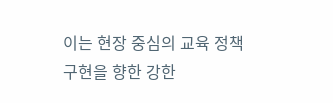이는 현장 중심의 교육 정책 구현을 향한 강한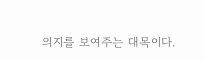의지를 보여주는 대목이다.